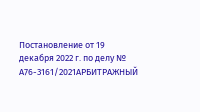Постановление от 19 декабря 2022 г. по делу № А76-3161/2021АРБИТРАЖНЫЙ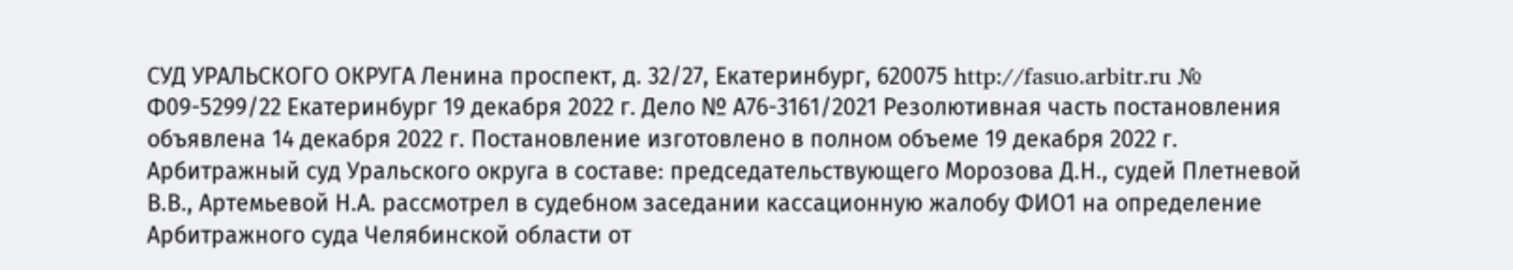СУД УРАЛЬСКОГО ОКРУГА Ленина проспект, д. 32/27, Екатеринбург, 620075 http://fasuo.arbitr.ru № Ф09-5299/22 Екатеринбург 19 декабря 2022 г. Дело № А76-3161/2021 Резолютивная часть постановления объявлена 14 декабря 2022 г. Постановление изготовлено в полном объеме 19 декабря 2022 г. Арбитражный суд Уральского округа в составе: председательствующего Морозова Д.Н., судей Плетневой В.В., Артемьевой Н.А. рассмотрел в судебном заседании кассационную жалобу ФИО1 на определение Арбитражного суда Челябинской области от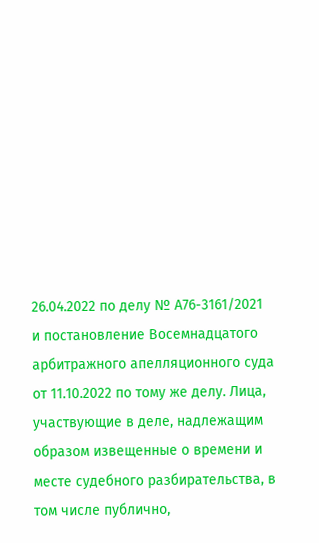26.04.2022 по делу № А76-3161/2021 и постановление Восемнадцатого арбитражного апелляционного суда от 11.10.2022 по тому же делу. Лица, участвующие в деле, надлежащим образом извещенные о времени и месте судебного разбирательства, в том числе публично,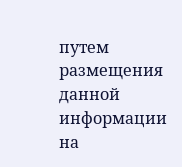путем размещения данной информации на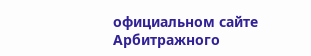официальном сайте Арбитражного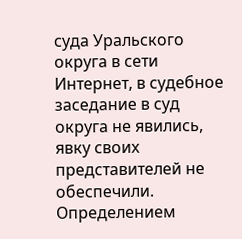суда Уральского округа в сети Интернет, в судебное заседание в суд округа не явились, явку своих представителей не обеспечили. Определением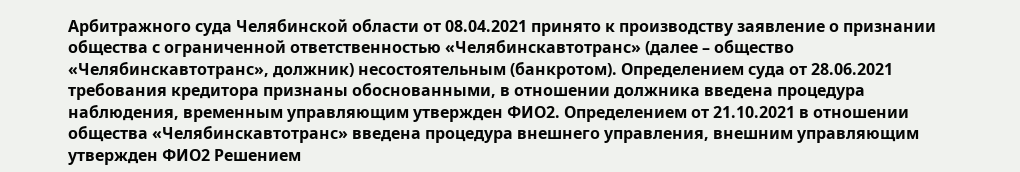Арбитражного суда Челябинской области от 08.04.2021 принято к производству заявление о признании общества с ограниченной ответственностью «Челябинскавтотранс» (далее – общество «Челябинскавтотранс», должник) несостоятельным (банкротом). Определением суда от 28.06.2021 требования кредитора признаны обоснованными, в отношении должника введена процедура наблюдения, временным управляющим утвержден ФИО2. Определением от 21.10.2021 в отношении общества «Челябинскавтотранс» введена процедура внешнего управления, внешним управляющим утвержден ФИО2 Решением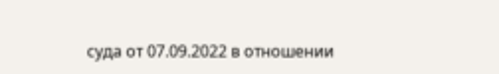суда от 07.09.2022 в отношении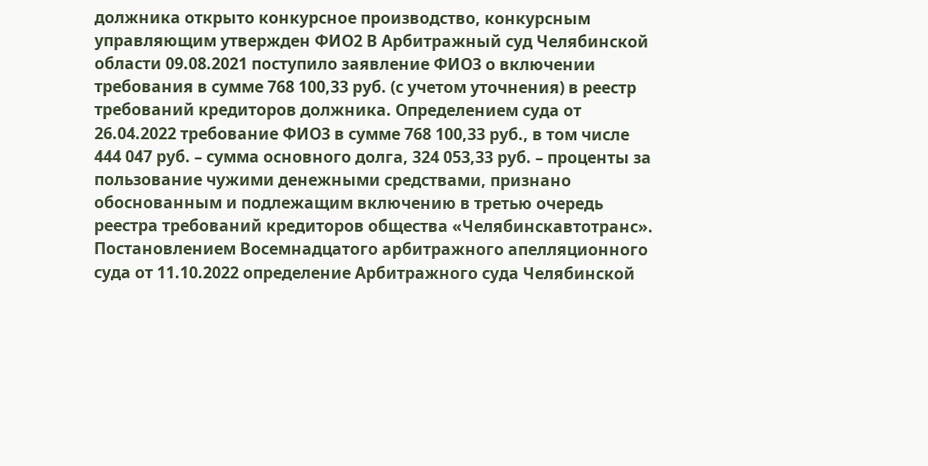должника открыто конкурсное производство, конкурсным управляющим утвержден ФИО2 В Арбитражный суд Челябинской области 09.08.2021 поступило заявление ФИО3 о включении требования в сумме 768 100,33 руб. (с учетом уточнения) в реестр требований кредиторов должника. Определением суда от 26.04.2022 требование ФИО3 в сумме 768 100,33 руб., в том числе 444 047 руб. – сумма основного долга, 324 053,33 руб. – проценты за пользование чужими денежными средствами, признано обоснованным и подлежащим включению в третью очередь реестра требований кредиторов общества «Челябинскавтотранс». Постановлением Восемнадцатого арбитражного апелляционного суда от 11.10.2022 определение Арбитражного суда Челябинской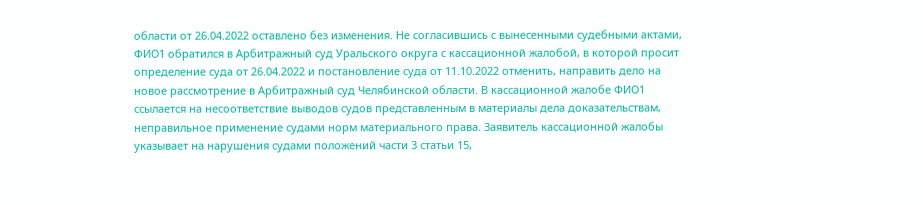области от 26.04.2022 оставлено без изменения. Не согласившись с вынесенными судебными актами, ФИО1 обратился в Арбитражный суд Уральского округа с кассационной жалобой, в которой просит определение суда от 26.04.2022 и постановление суда от 11.10.2022 отменить, направить дело на новое рассмотрение в Арбитражный суд Челябинской области. В кассационной жалобе ФИО1 ссылается на несоответствие выводов судов представленным в материалы дела доказательствам, неправильное применение судами норм материального права. Заявитель кассационной жалобы указывает на нарушения судами положений части 3 статьи 15,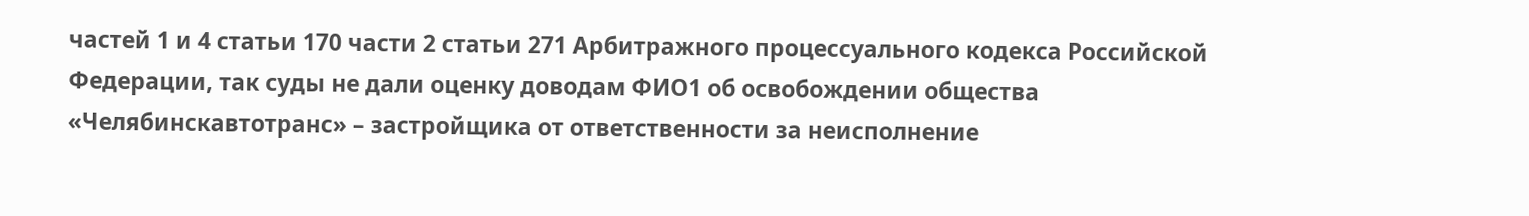частей 1 и 4 статьи 170 части 2 статьи 271 Арбитражного процессуального кодекса Российской Федерации, так суды не дали оценку доводам ФИО1 об освобождении общества «Челябинскавтотранс» – застройщика от ответственности за неисполнение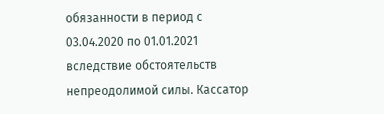обязанности в период с 03.04.2020 по 01.01.2021 вследствие обстоятельств непреодолимой силы. Кассатор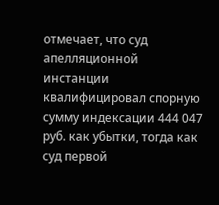отмечает, что суд апелляционной инстанции квалифицировал спорную сумму индексации 444 047 руб. как убытки, тогда как суд первой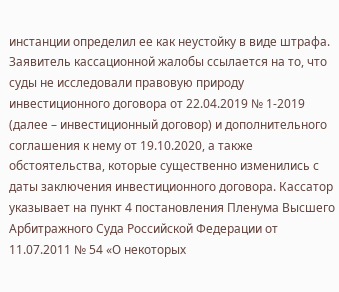инстанции определил ее как неустойку в виде штрафа. Заявитель кассационной жалобы ссылается на то, что суды не исследовали правовую природу инвестиционного договора от 22.04.2019 № 1-2019 (далее – инвестиционный договор) и дополнительного соглашения к нему от 19.10.2020, а также обстоятельства, которые существенно изменились с даты заключения инвестиционного договора. Кассатор указывает на пункт 4 постановления Пленума Высшего Арбитражного Суда Российской Федерации от 11.07.2011 № 54 «О некоторых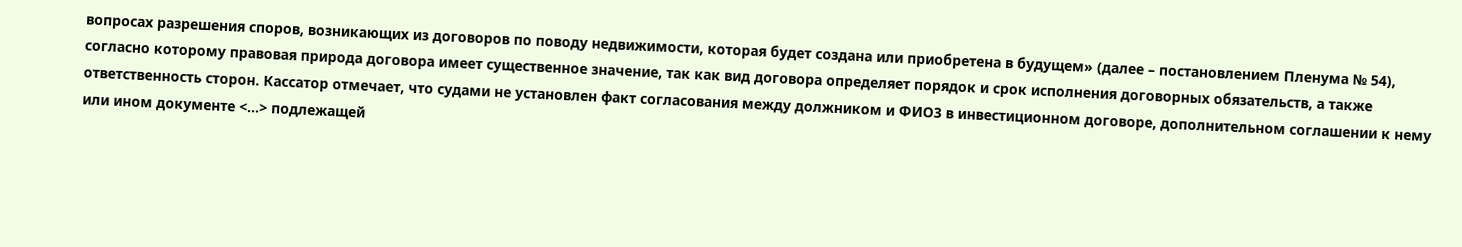вопросах разрешения споров, возникающих из договоров по поводу недвижимости, которая будет создана или приобретена в будущем» (далее – постановлением Пленума № 54), согласно которому правовая природа договора имеет существенное значение, так как вид договора определяет порядок и срок исполнения договорных обязательств, а также ответственность сторон. Кассатор отмечает, что судами не установлен факт согласования между должником и ФИО3 в инвестиционном договоре, дополнительном соглашении к нему или ином документе <...> подлежащей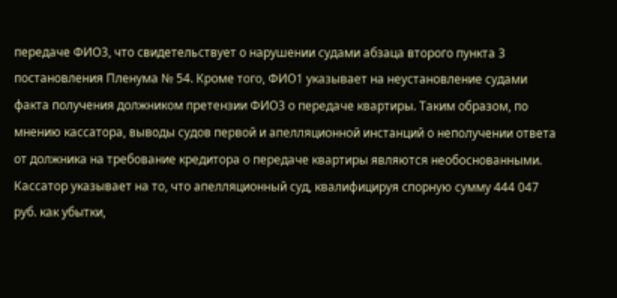передаче ФИО3, что свидетельствует о нарушении судами абзаца второго пункта 3 постановления Пленума № 54. Кроме того, ФИО1 указывает на неустановление судами факта получения должником претензии ФИО3 о передаче квартиры. Таким образом, по мнению кассатора, выводы судов первой и апелляционной инстанций о неполучении ответа от должника на требование кредитора о передаче квартиры являются необоснованными. Кассатор указывает на то, что апелляционный суд, квалифицируя спорную сумму 444 047 руб. как убытки,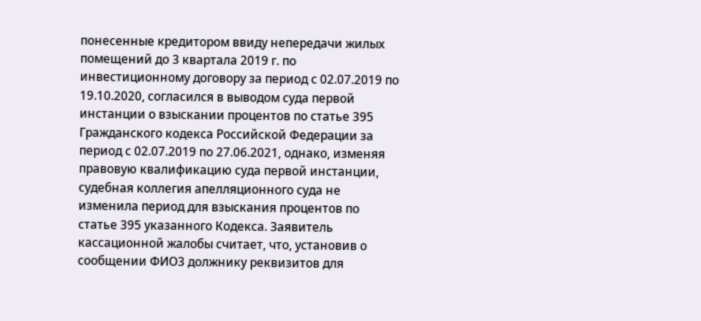понесенные кредитором ввиду непередачи жилых помещений до 3 квартала 2019 г. по инвестиционному договору за период с 02.07.2019 по 19.10.2020, согласился в выводом суда первой инстанции о взыскании процентов по статье 395 Гражданского кодекса Российской Федерации за период с 02.07.2019 по 27.06.2021, однако, изменяя правовую квалификацию суда первой инстанции, судебная коллегия апелляционного суда не изменила период для взыскания процентов по статье 395 указанного Кодекса. Заявитель кассационной жалобы считает, что, установив о сообщении ФИО3 должнику реквизитов для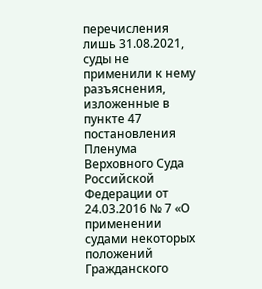перечисления лишь 31.08.2021, суды не применили к нему разъяснения, изложенные в пункте 47 постановления Пленума Верховного Суда Российской Федерации от 24.03.2016 № 7 «О применении судами некоторых положений Гражданского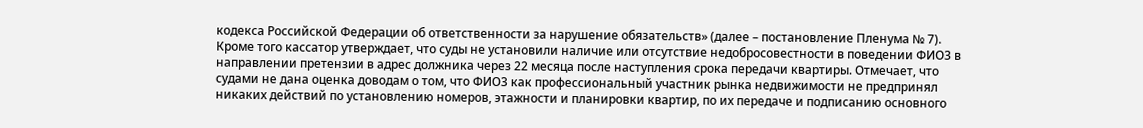кодекса Российской Федерации об ответственности за нарушение обязательств» (далее – постановление Пленума № 7). Кроме того кассатор утверждает, что суды не установили наличие или отсутствие недобросовестности в поведении ФИО3 в направлении претензии в адрес должника через 22 месяца после наступления срока передачи квартиры. Отмечает, что судами не дана оценка доводам о том, что ФИО3 как профессиональный участник рынка недвижимости не предпринял никаких действий по установлению номеров, этажности и планировки квартир, по их передаче и подписанию основного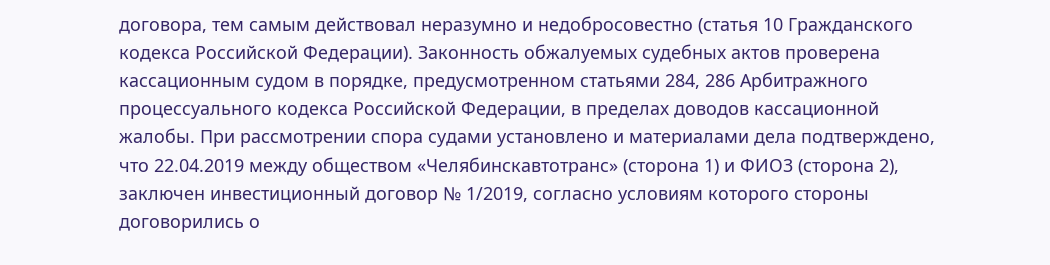договора, тем самым действовал неразумно и недобросовестно (статья 10 Гражданского кодекса Российской Федерации). Законность обжалуемых судебных актов проверена кассационным судом в порядке, предусмотренном статьями 284, 286 Арбитражного процессуального кодекса Российской Федерации, в пределах доводов кассационной жалобы. При рассмотрении спора судами установлено и материалами дела подтверждено, что 22.04.2019 между обществом «Челябинскавтотранс» (сторона 1) и ФИО3 (сторона 2), заключен инвестиционный договор № 1/2019, согласно условиям которого стороны договорились о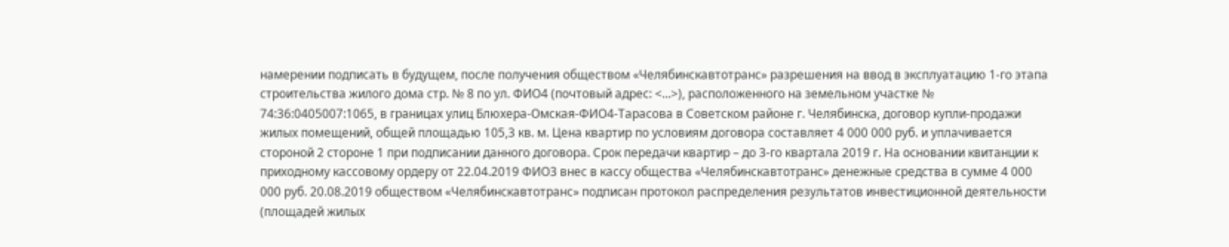намерении подписать в будущем, после получения обществом «Челябинскавтотранс» разрешения на ввод в эксплуатацию 1-го этапа строительства жилого дома стр. № 8 по ул. ФИО4 (почтовый адрес: <...>), расположенного на земельном участке № 74:36:0405007:1065, в границах улиц Блюхера-Омская-ФИО4-Тарасова в Советском районе г. Челябинска, договор купли-продажи жилых помещений, общей площадью 105,3 кв. м. Цена квартир по условиям договора составляет 4 000 000 руб. и уплачивается стороной 2 стороне 1 при подписании данного договора. Срок передачи квартир – до 3-го квартала 2019 г. На основании квитанции к приходному кассовому ордеру от 22.04.2019 ФИО3 внес в кассу общества «Челябинскавтотранс» денежные средства в сумме 4 000 000 руб. 20.08.2019 обществом «Челябинскавтотранс» подписан протокол распределения результатов инвестиционной деятельности (площадей жилых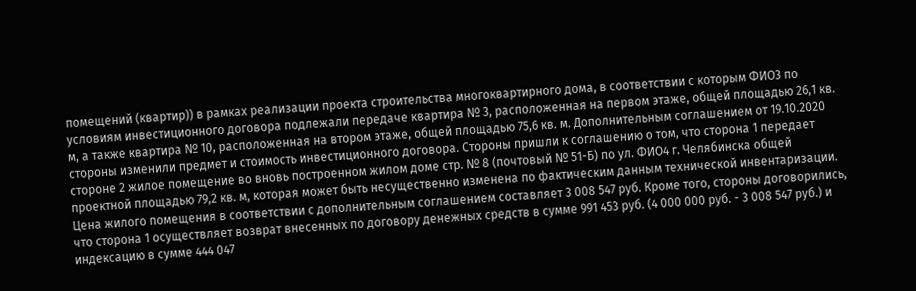помещений (квартир)) в рамках реализации проекта строительства многоквартирного дома, в соответствии с которым ФИО3 по условиям инвестиционного договора подлежали передаче квартира № 3, расположенная на первом этаже, общей площадью 26,1 кв. м, а также квартира № 10, расположенная на втором этаже, общей площадью 75,6 кв. м. Дополнительным соглашением от 19.10.2020 стороны изменили предмет и стоимость инвестиционного договора. Стороны пришли к соглашению о том, что сторона 1 передает стороне 2 жилое помещение во вновь построенном жилом доме стр. № 8 (почтовый № 51-Б) по ул. ФИО4 г. Челябинска общей проектной площадью 79,2 кв. м, которая может быть несущественно изменена по фактическим данным технической инвентаризации. Цена жилого помещения в соответствии с дополнительным соглашением составляет 3 008 547 руб. Кроме того, стороны договорились, что сторона 1 осуществляет возврат внесенных по договору денежных средств в сумме 991 453 руб. (4 000 000 руб. - 3 008 547 руб.) и индексацию в сумме 444 047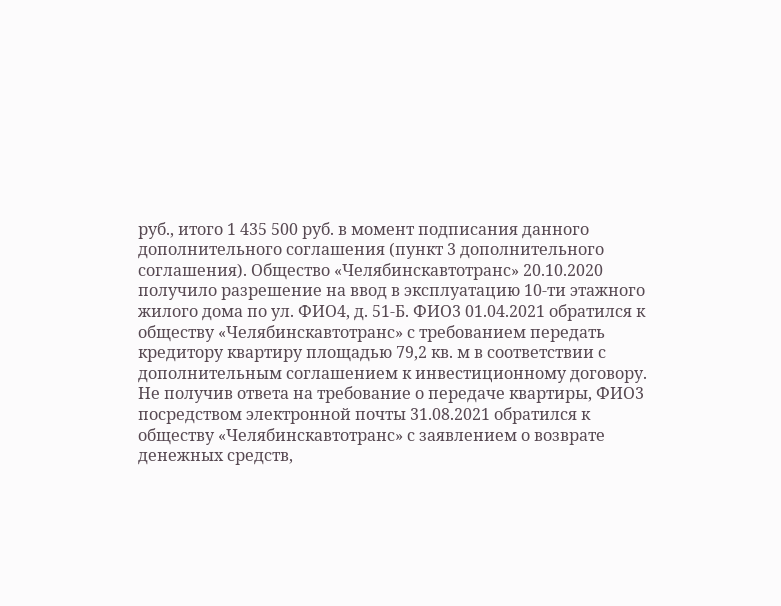руб., итого 1 435 500 руб. в момент подписания данного дополнительного соглашения (пункт 3 дополнительного соглашения). Общество «Челябинскавтотранс» 20.10.2020 получило разрешение на ввод в эксплуатацию 10-ти этажного жилого дома по ул. ФИО4, д. 51-Б. ФИО3 01.04.2021 обратился к обществу «Челябинскавтотранс» с требованием передать кредитору квартиру площадью 79,2 кв. м в соответствии с дополнительным соглашением к инвестиционному договору. Не получив ответа на требование о передаче квартиры, ФИО3 посредством электронной почты 31.08.2021 обратился к обществу «Челябинскавтотранс» с заявлением о возврате денежных средств,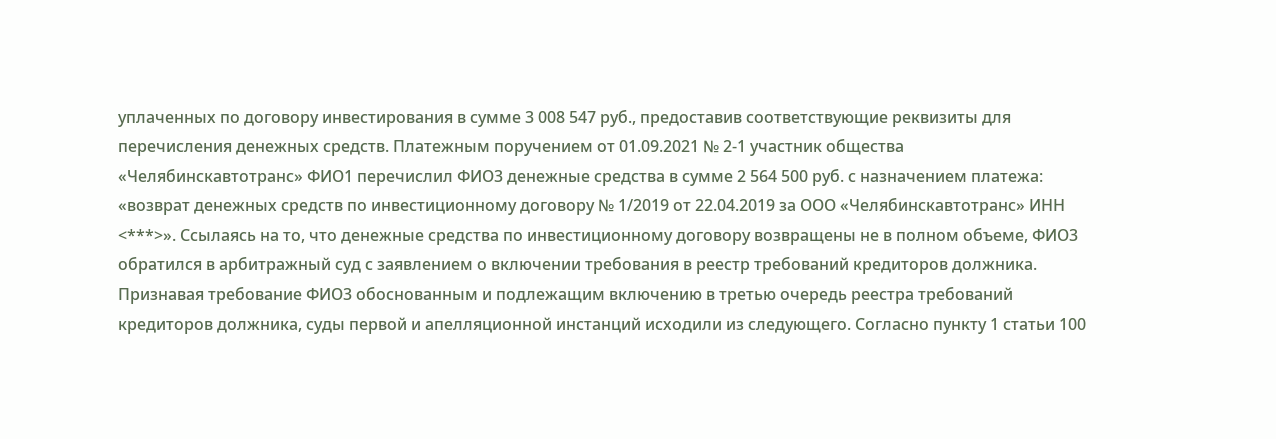уплаченных по договору инвестирования в сумме 3 008 547 руб., предоставив соответствующие реквизиты для перечисления денежных средств. Платежным поручением от 01.09.2021 № 2-1 участник общества «Челябинскавтотранс» ФИО1 перечислил ФИО3 денежные средства в сумме 2 564 500 руб. с назначением платежа: «возврат денежных средств по инвестиционному договору № 1/2019 от 22.04.2019 за ООО «Челябинскавтотранс» ИНН <***>». Ссылаясь на то, что денежные средства по инвестиционному договору возвращены не в полном объеме, ФИО3 обратился в арбитражный суд с заявлением о включении требования в реестр требований кредиторов должника. Признавая требование ФИО3 обоснованным и подлежащим включению в третью очередь реестра требований кредиторов должника, суды первой и апелляционной инстанций исходили из следующего. Согласно пункту 1 статьи 100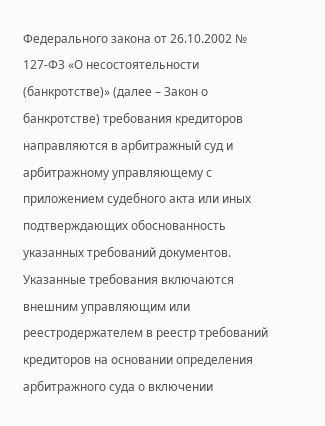Федерального закона от 26.10.2002 № 127-ФЗ «О несостоятельности (банкротстве)» (далее – Закон о банкротстве) требования кредиторов направляются в арбитражный суд и арбитражному управляющему с приложением судебного акта или иных подтверждающих обоснованность указанных требований документов. Указанные требования включаются внешним управляющим или реестродержателем в реестр требований кредиторов на основании определения арбитражного суда о включении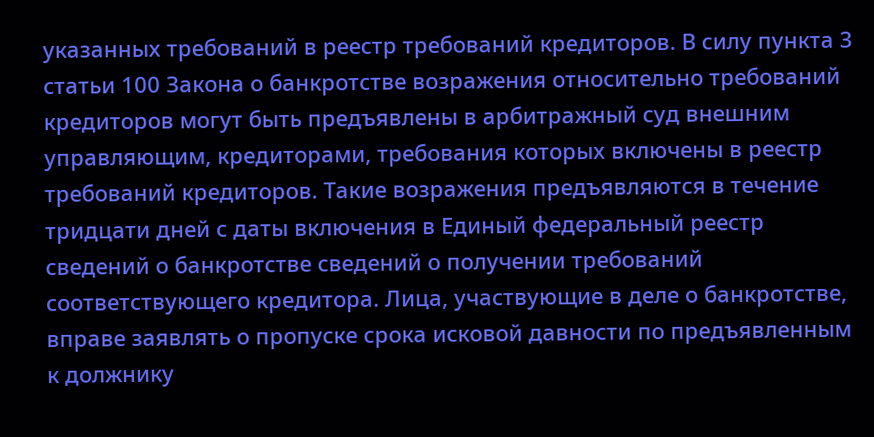указанных требований в реестр требований кредиторов. В силу пункта 3 статьи 100 Закона о банкротстве возражения относительно требований кредиторов могут быть предъявлены в арбитражный суд внешним управляющим, кредиторами, требования которых включены в реестр требований кредиторов. Такие возражения предъявляются в течение тридцати дней с даты включения в Единый федеральный реестр сведений о банкротстве сведений о получении требований соответствующего кредитора. Лица, участвующие в деле о банкротстве, вправе заявлять о пропуске срока исковой давности по предъявленным к должнику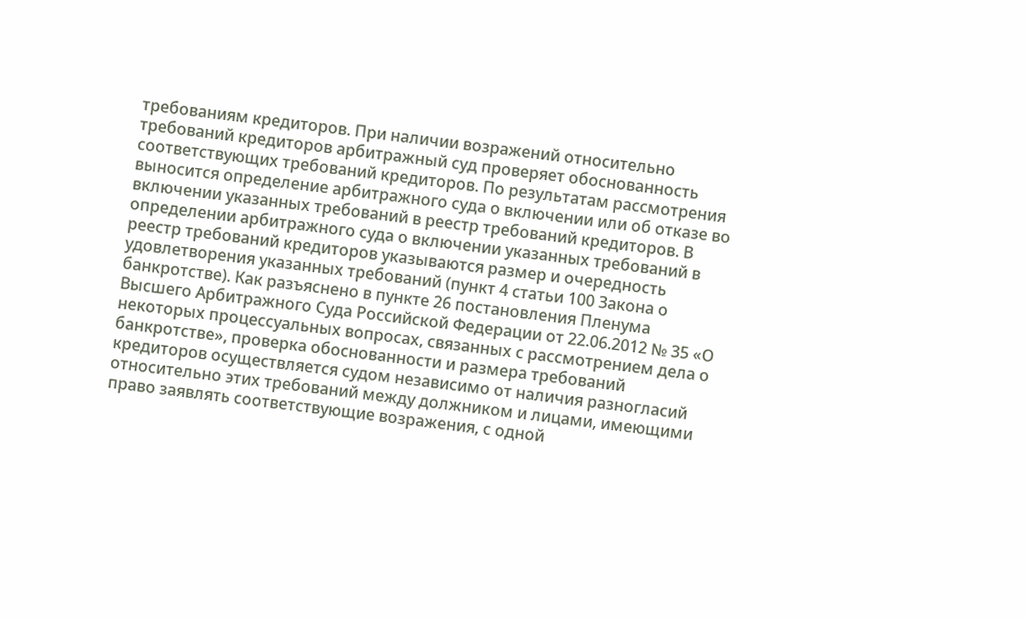требованиям кредиторов. При наличии возражений относительно требований кредиторов арбитражный суд проверяет обоснованность соответствующих требований кредиторов. По результатам рассмотрения выносится определение арбитражного суда о включении или об отказе во включении указанных требований в реестр требований кредиторов. В определении арбитражного суда о включении указанных требований в реестр требований кредиторов указываются размер и очередность удовлетворения указанных требований (пункт 4 статьи 100 Закона о банкротстве). Как разъяснено в пункте 26 постановления Пленума Высшего Арбитражного Суда Российской Федерации от 22.06.2012 № 35 «О некоторых процессуальных вопросах, связанных с рассмотрением дела о банкротстве», проверка обоснованности и размера требований кредиторов осуществляется судом независимо от наличия разногласий относительно этих требований между должником и лицами, имеющими право заявлять соответствующие возражения, с одной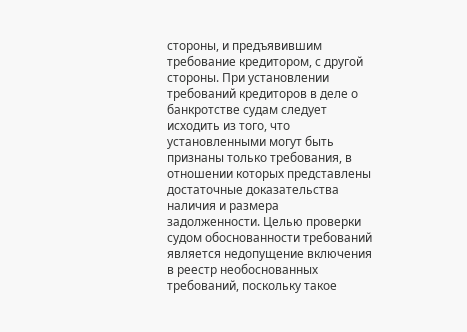стороны, и предъявившим требование кредитором, с другой стороны. При установлении требований кредиторов в деле о банкротстве судам следует исходить из того, что установленными могут быть признаны только требования, в отношении которых представлены достаточные доказательства наличия и размера задолженности. Целью проверки судом обоснованности требований является недопущение включения в реестр необоснованных требований, поскольку такое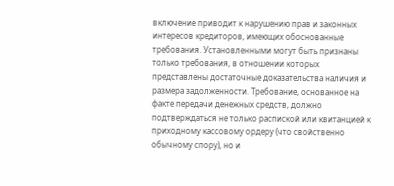включение приводит к нарушению прав и законных интересов кредиторов, имеющих обоснованные требования. Установленными могут быть признаны только требования, в отношении которых представлены достаточные доказательства наличия и размера задолженности. Требование, основанное на факте передачи денежных средств, должно подтверждаться не только распиской или квитанцией к приходному кассовому ордеру (что свойственно обычному спору), но и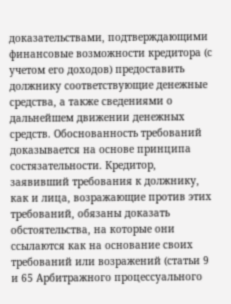доказательствами, подтверждающими финансовые возможности кредитора (с учетом его доходов) предоставить должнику соответствующие денежные средства, а также сведениями о дальнейшем движении денежных средств. Обоснованность требований доказывается на основе принципа состязательности. Кредитор, заявивший требования к должнику, как и лица, возражающие против этих требований, обязаны доказать обстоятельства, на которые они ссылаются как на основание своих требований или возражений (статьи 9 и 65 Арбитражного процессуального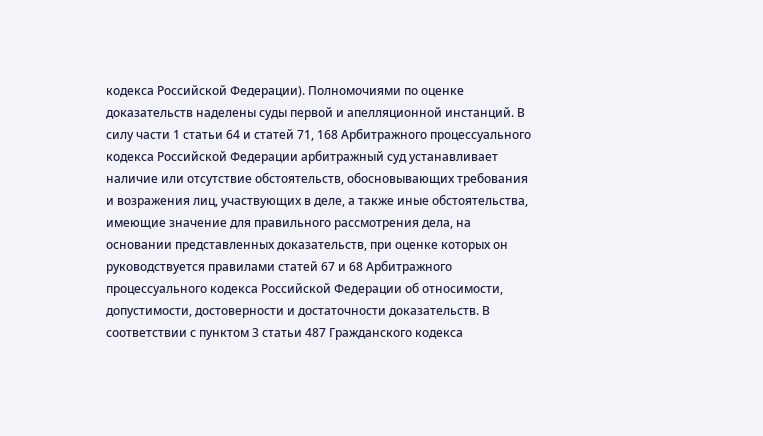кодекса Российской Федерации). Полномочиями по оценке доказательств наделены суды первой и апелляционной инстанций. В силу части 1 статьи 64 и статей 71, 168 Арбитражного процессуального кодекса Российской Федерации арбитражный суд устанавливает наличие или отсутствие обстоятельств, обосновывающих требования и возражения лиц, участвующих в деле, а также иные обстоятельства, имеющие значение для правильного рассмотрения дела, на основании представленных доказательств, при оценке которых он руководствуется правилами статей 67 и 68 Арбитражного процессуального кодекса Российской Федерации об относимости, допустимости, достоверности и достаточности доказательств. В соответствии с пунктом 3 статьи 487 Гражданского кодекса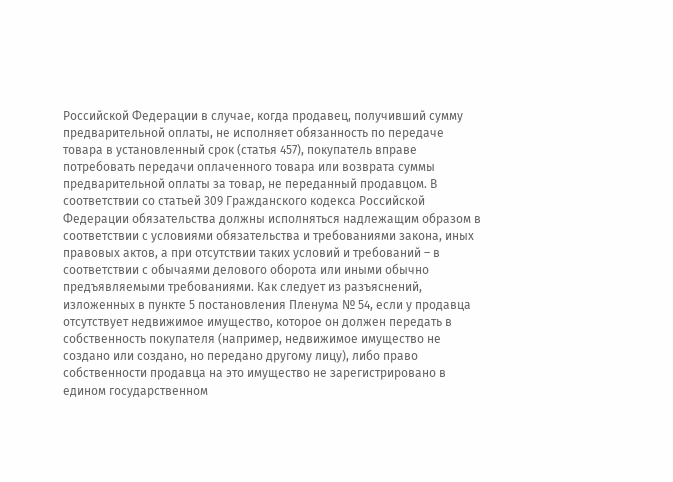Российской Федерации в случае, когда продавец, получивший сумму предварительной оплаты, не исполняет обязанность по передаче товара в установленный срок (статья 457), покупатель вправе потребовать передачи оплаченного товара или возврата суммы предварительной оплаты за товар, не переданный продавцом. В соответствии со статьей 309 Гражданского кодекса Российской Федерации обязательства должны исполняться надлежащим образом в соответствии с условиями обязательства и требованиями закона, иных правовых актов, а при отсутствии таких условий и требований – в соответствии с обычаями делового оборота или иными обычно предъявляемыми требованиями. Как следует из разъяснений, изложенных в пункте 5 постановления Пленума № 54, если у продавца отсутствует недвижимое имущество, которое он должен передать в собственность покупателя (например, недвижимое имущество не создано или создано, но передано другому лицу), либо право собственности продавца на это имущество не зарегистрировано в едином государственном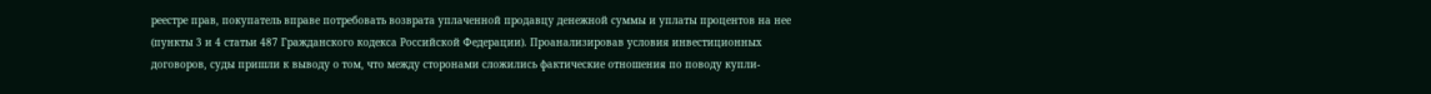реестре прав, покупатель вправе потребовать возврата уплаченной продавцу денежной суммы и уплаты процентов на нее (пункты 3 и 4 статьи 487 Гражданского кодекса Российской Федерации). Проанализировав условия инвестиционных договоров, суды пришли к выводу о том, что между сторонами сложились фактические отношения по поводу купли-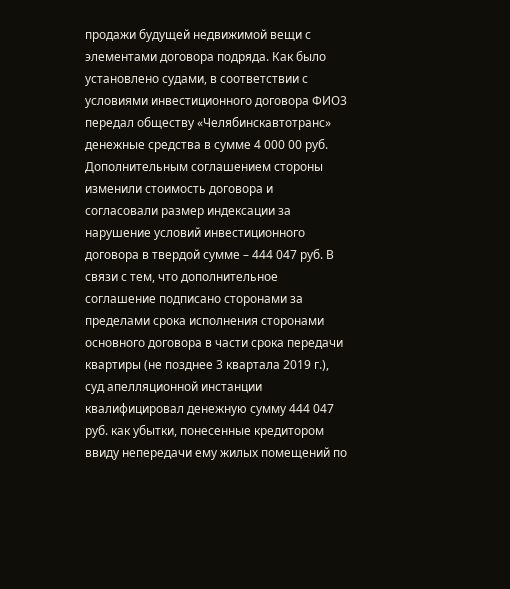продажи будущей недвижимой вещи с элементами договора подряда. Как было установлено судами, в соответствии с условиями инвестиционного договора ФИО3 передал обществу «Челябинскавтотранс» денежные средства в сумме 4 000 00 руб. Дополнительным соглашением стороны изменили стоимость договора и согласовали размер индексации за нарушение условий инвестиционного договора в твердой сумме – 444 047 руб. В связи с тем, что дополнительное соглашение подписано сторонами за пределами срока исполнения сторонами основного договора в части срока передачи квартиры (не позднее 3 квартала 2019 г.), суд апелляционной инстанции квалифицировал денежную сумму 444 047 руб. как убытки, понесенные кредитором ввиду непередачи ему жилых помещений по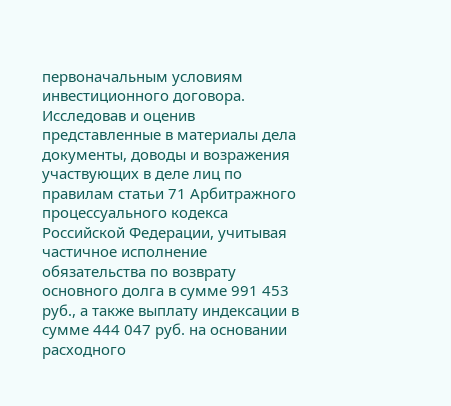первоначальным условиям инвестиционного договора. Исследовав и оценив представленные в материалы дела документы, доводы и возражения участвующих в деле лиц по правилам статьи 71 Арбитражного процессуального кодекса Российской Федерации, учитывая частичное исполнение обязательства по возврату основного долга в сумме 991 453 руб., а также выплату индексации в сумме 444 047 руб. на основании расходного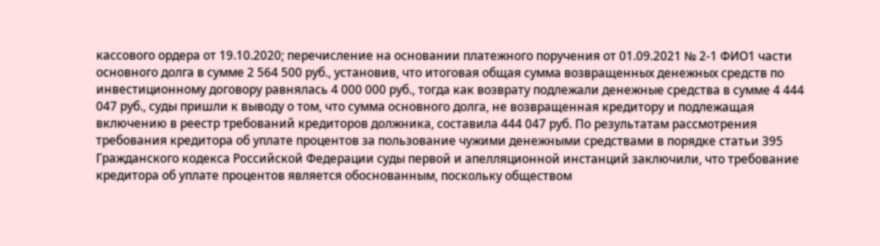кассового ордера от 19.10.2020; перечисление на основании платежного поручения от 01.09.2021 № 2-1 ФИО1 части основного долга в сумме 2 564 500 руб., установив, что итоговая общая сумма возвращенных денежных средств по инвестиционному договору равнялась 4 000 000 руб., тогда как возврату подлежали денежные средства в сумме 4 444 047 руб., суды пришли к выводу о том, что сумма основного долга, не возвращенная кредитору и подлежащая включению в реестр требований кредиторов должника, составила 444 047 руб. По результатам рассмотрения требования кредитора об уплате процентов за пользование чужими денежными средствами в порядке статьи 395 Гражданского кодекса Российской Федерации суды первой и апелляционной инстанций заключили, что требование кредитора об уплате процентов является обоснованным, поскольку обществом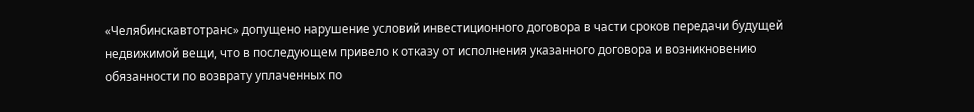«Челябинскавтотранс» допущено нарушение условий инвестиционного договора в части сроков передачи будущей недвижимой вещи, что в последующем привело к отказу от исполнения указанного договора и возникновению обязанности по возврату уплаченных по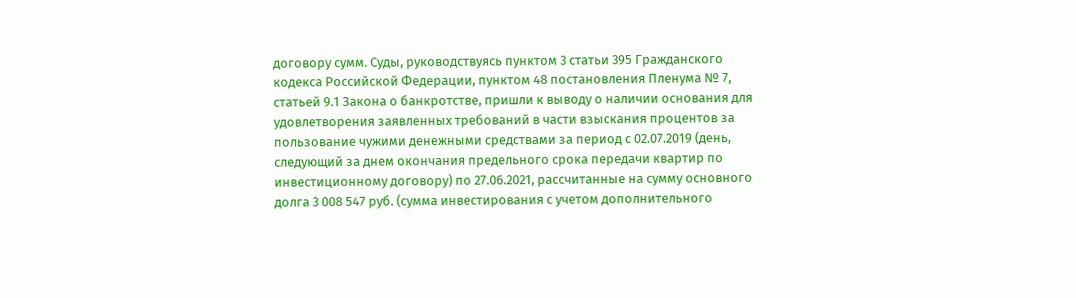договору сумм. Суды, руководствуясь пунктом 3 статьи 395 Гражданского кодекса Российской Федерации, пунктом 48 постановления Пленума № 7, статьей 9.1 Закона о банкротстве, пришли к выводу о наличии основания для удовлетворения заявленных требований в части взыскания процентов за пользование чужими денежными средствами за период с 02.07.2019 (день, следующий за днем окончания предельного срока передачи квартир по инвестиционному договору) по 27.06.2021, рассчитанные на сумму основного долга 3 008 547 руб. (сумма инвестирования с учетом дополнительного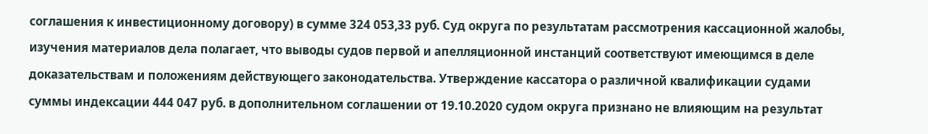соглашения к инвестиционному договору) в сумме 324 053,33 руб. Суд округа по результатам рассмотрения кассационной жалобы, изучения материалов дела полагает, что выводы судов первой и апелляционной инстанций соответствуют имеющимся в деле доказательствам и положениям действующего законодательства. Утверждение кассатора о различной квалификации судами суммы индексации 444 047 руб. в дополнительном соглашении от 19.10.2020 судом округа признано не влияющим на результат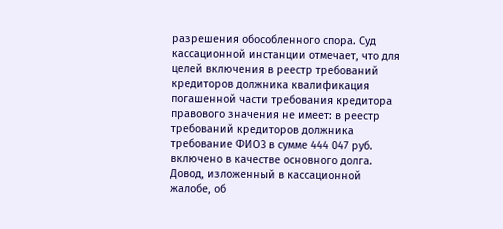разрешения обособленного спора. Суд кассационной инстанции отмечает, что для целей включения в реестр требований кредиторов должника квалификация погашенной части требования кредитора правового значения не имеет: в реестр требований кредиторов должника требование ФИО3 в сумме 444 047 руб. включено в качестве основного долга. Довод, изложенный в кассационной жалобе, об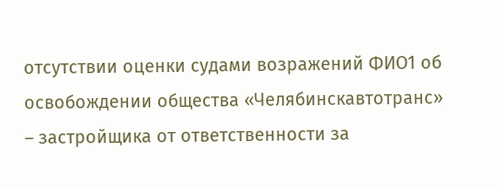отсутствии оценки судами возражений ФИО1 об освобождении общества «Челябинскавтотранс» – застройщика от ответственности за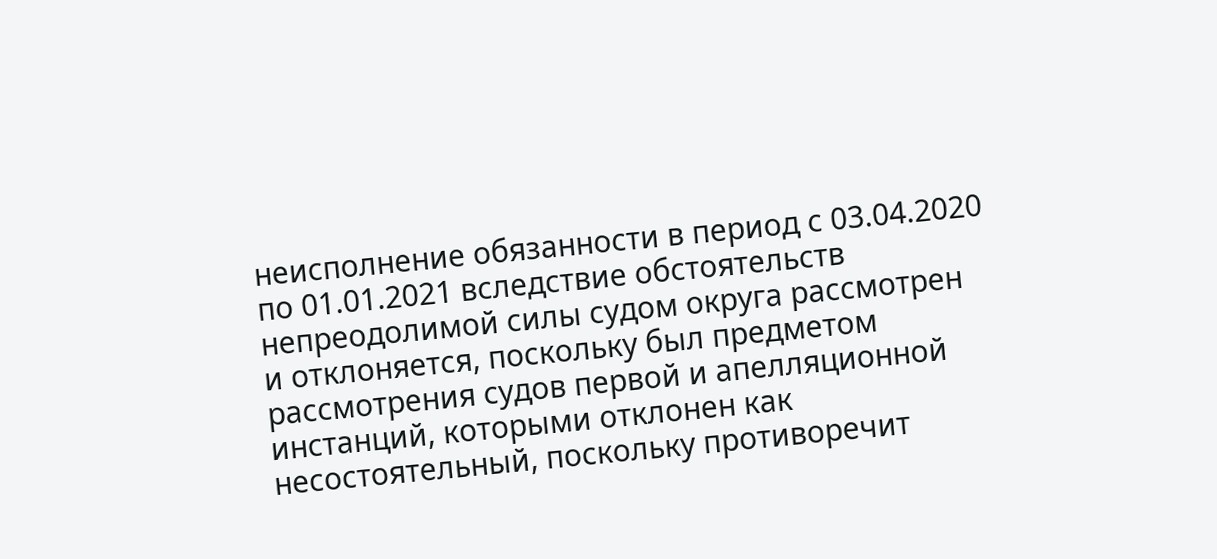неисполнение обязанности в период с 03.04.2020 по 01.01.2021 вследствие обстоятельств непреодолимой силы судом округа рассмотрен и отклоняется, поскольку был предметом рассмотрения судов первой и апелляционной инстанций, которыми отклонен как несостоятельный, поскольку противоречит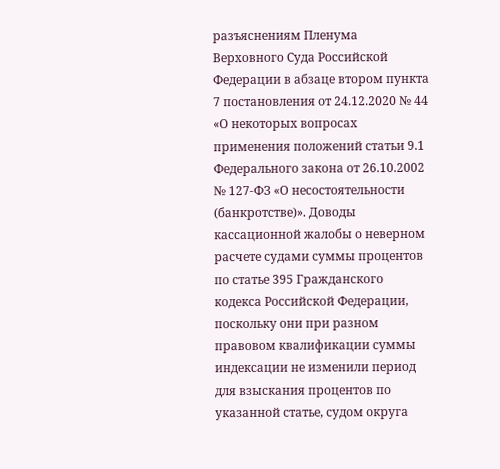разъяснениям Пленума Верховного Суда Российской Федерации в абзаце втором пункта 7 постановления от 24.12.2020 № 44 «О некоторых вопросах применения положений статьи 9.1 Федерального закона от 26.10.2002 № 127-ФЗ «О несостоятельности (банкротстве)». Доводы кассационной жалобы о неверном расчете судами суммы процентов по статье 395 Гражданского кодекса Российской Федерации, поскольку они при разном правовом квалификации суммы индексации не изменили период для взыскания процентов по указанной статье, судом округа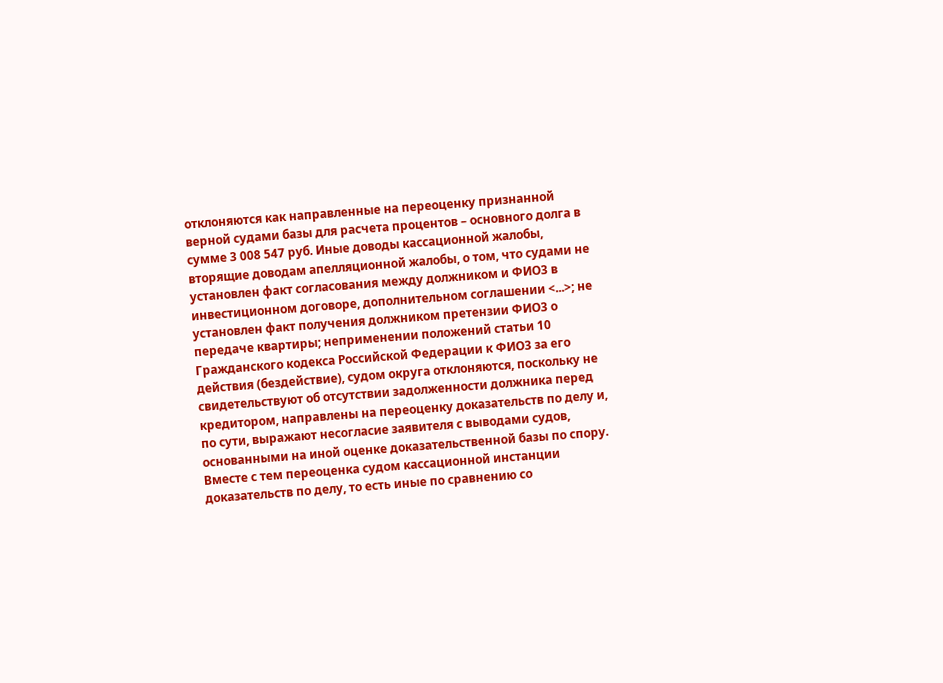отклоняются как направленные на переоценку признанной верной судами базы для расчета процентов – основного долга в сумме 3 008 547 руб. Иные доводы кассационной жалобы, вторящие доводам апелляционной жалобы, о том, что судами не установлен факт согласования между должником и ФИО3 в инвестиционном договоре, дополнительном соглашении <...>; не установлен факт получения должником претензии ФИО3 о передаче квартиры; неприменении положений статьи 10 Гражданского кодекса Российской Федерации к ФИО3 за его действия (бездействие), судом округа отклоняются, поскольку не свидетельствуют об отсутствии задолженности должника перед кредитором, направлены на переоценку доказательств по делу и, по сути, выражают несогласие заявителя с выводами судов, основанными на иной оценке доказательственной базы по спору. Вместе с тем переоценка судом кассационной инстанции доказательств по делу, то есть иные по сравнению со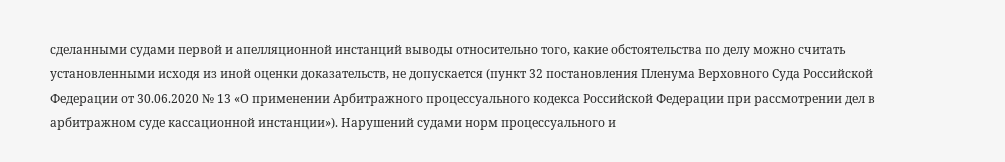сделанными судами первой и апелляционной инстанций выводы относительно того, какие обстоятельства по делу можно считать установленными исходя из иной оценки доказательств, не допускается (пункт 32 постановления Пленума Верховного Суда Российской Федерации от 30.06.2020 № 13 «О применении Арбитражного процессуального кодекса Российской Федерации при рассмотрении дел в арбитражном суде кассационной инстанции»). Нарушений судами норм процессуального и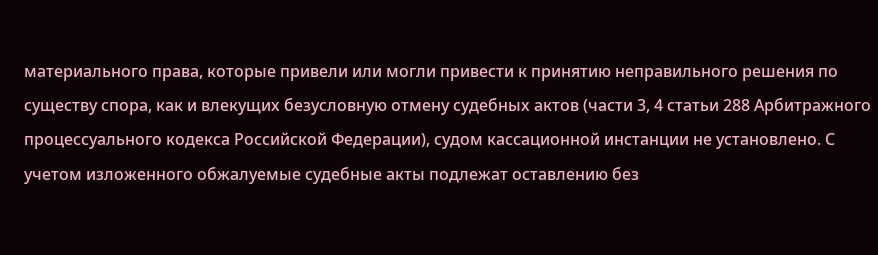материального права, которые привели или могли привести к принятию неправильного решения по существу спора, как и влекущих безусловную отмену судебных актов (части 3, 4 статьи 288 Арбитражного процессуального кодекса Российской Федерации), судом кассационной инстанции не установлено. С учетом изложенного обжалуемые судебные акты подлежат оставлению без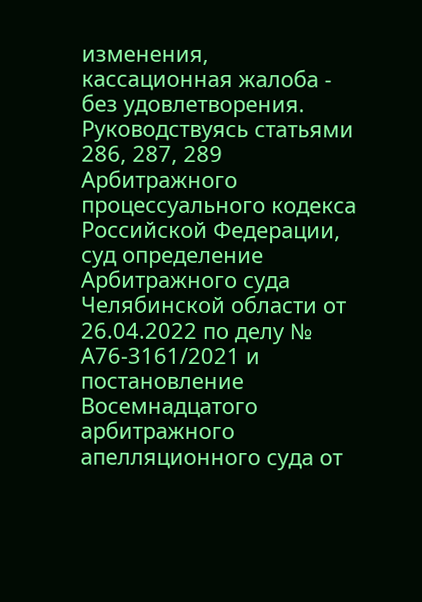изменения, кассационная жалоба - без удовлетворения. Руководствуясь статьями 286, 287, 289 Арбитражного процессуального кодекса Российской Федерации, суд определение Арбитражного суда Челябинской области от 26.04.2022 по делу № А76-3161/2021 и постановление Восемнадцатого арбитражного апелляционного суда от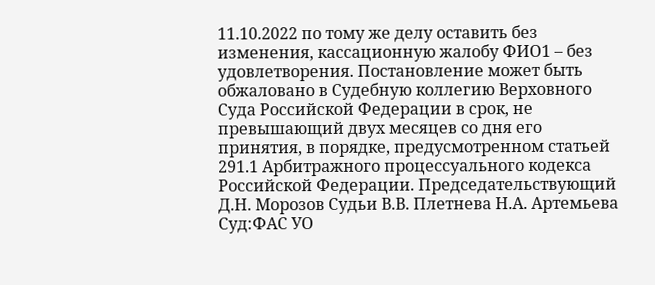11.10.2022 по тому же делу оставить без изменения, кассационную жалобу ФИО1 – без удовлетворения. Постановление может быть обжаловано в Судебную коллегию Верховного Суда Российской Федерации в срок, не превышающий двух месяцев со дня его принятия, в порядке, предусмотренном статьей 291.1 Арбитражного процессуального кодекса Российской Федерации. Председательствующий Д.Н. Морозов Судьи В.В. Плетнева Н.А. Артемьева Суд:ФАС УО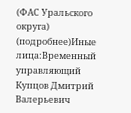(ФАС Уральского округа) (подробнее)Иные лица:Временный управляющий Купцов Дмитрий Валерьевич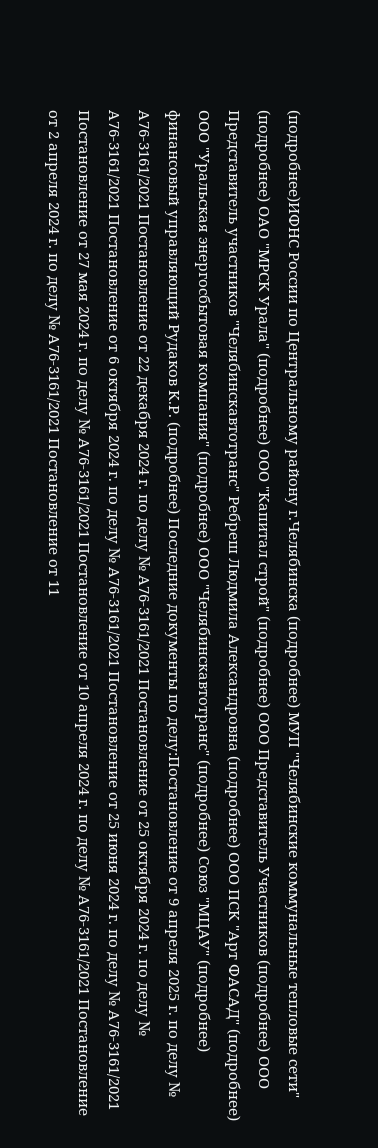(подробнее)ИФНС России по Центральному району г.Челябинска (подробнее) МУП "Челябинские коммунальные тепловые сети" (подробнее) ОАО "МРСК Урала" (подробнее) ООО "Капитал строй" (подробнее) ООО Представитель Участников (подробнее) ООО Представитель участников "Челябинскавтотранс" Ребреш Людмила Александровна (подробнее) ООО ПСК "Арт ФАСАД" (подробнее) ООО "Уральская энергосбытовая компания" (подробнее) ООО "Челябинскавтотранс" (подробнее) Союз "МЦАУ" (подробнее) финансовый управляющий Рудаков К.Р. (подробнее) Последние документы по делу:Постановление от 9 апреля 2025 г. по делу № А76-3161/2021 Постановление от 22 декабря 2024 г. по делу № А76-3161/2021 Постановление от 25 октября 2024 г. по делу № А76-3161/2021 Постановление от 6 октября 2024 г. по делу № А76-3161/2021 Постановление от 25 июня 2024 г. по делу № А76-3161/2021 Постановление от 27 мая 2024 г. по делу № А76-3161/2021 Постановление от 10 апреля 2024 г. по делу № А76-3161/2021 Постановление от 2 апреля 2024 г. по делу № А76-3161/2021 Постановление от 11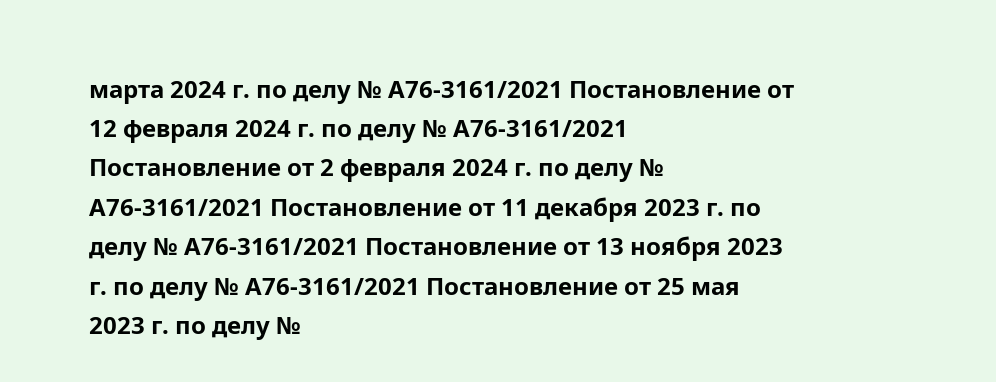марта 2024 г. по делу № А76-3161/2021 Постановление от 12 февраля 2024 г. по делу № А76-3161/2021 Постановление от 2 февраля 2024 г. по делу № А76-3161/2021 Постановление от 11 декабря 2023 г. по делу № А76-3161/2021 Постановление от 13 ноября 2023 г. по делу № А76-3161/2021 Постановление от 25 мая 2023 г. по делу №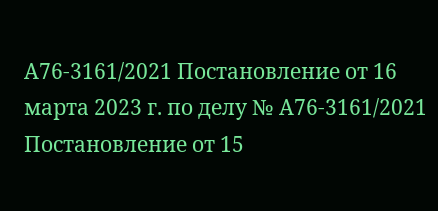А76-3161/2021 Постановление от 16 марта 2023 г. по делу № А76-3161/2021 Постановление от 15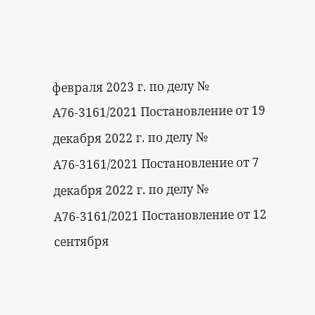февраля 2023 г. по делу № А76-3161/2021 Постановление от 19 декабря 2022 г. по делу № А76-3161/2021 Постановление от 7 декабря 2022 г. по делу № А76-3161/2021 Постановление от 12 сентября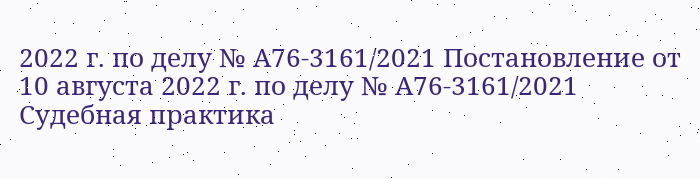2022 г. по делу № А76-3161/2021 Постановление от 10 августа 2022 г. по делу № А76-3161/2021 Судебная практика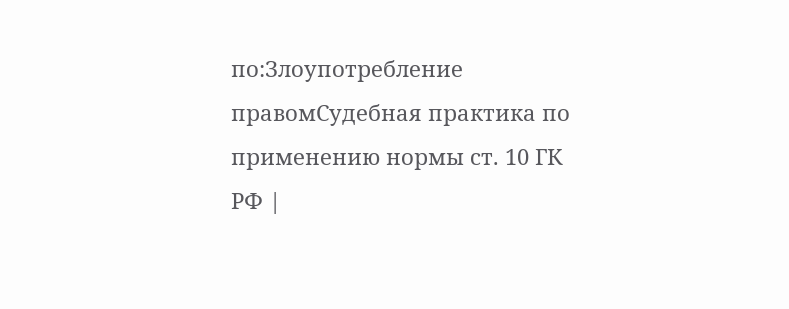по:Злоупотребление правомСудебная практика по применению нормы ст. 10 ГК РФ |